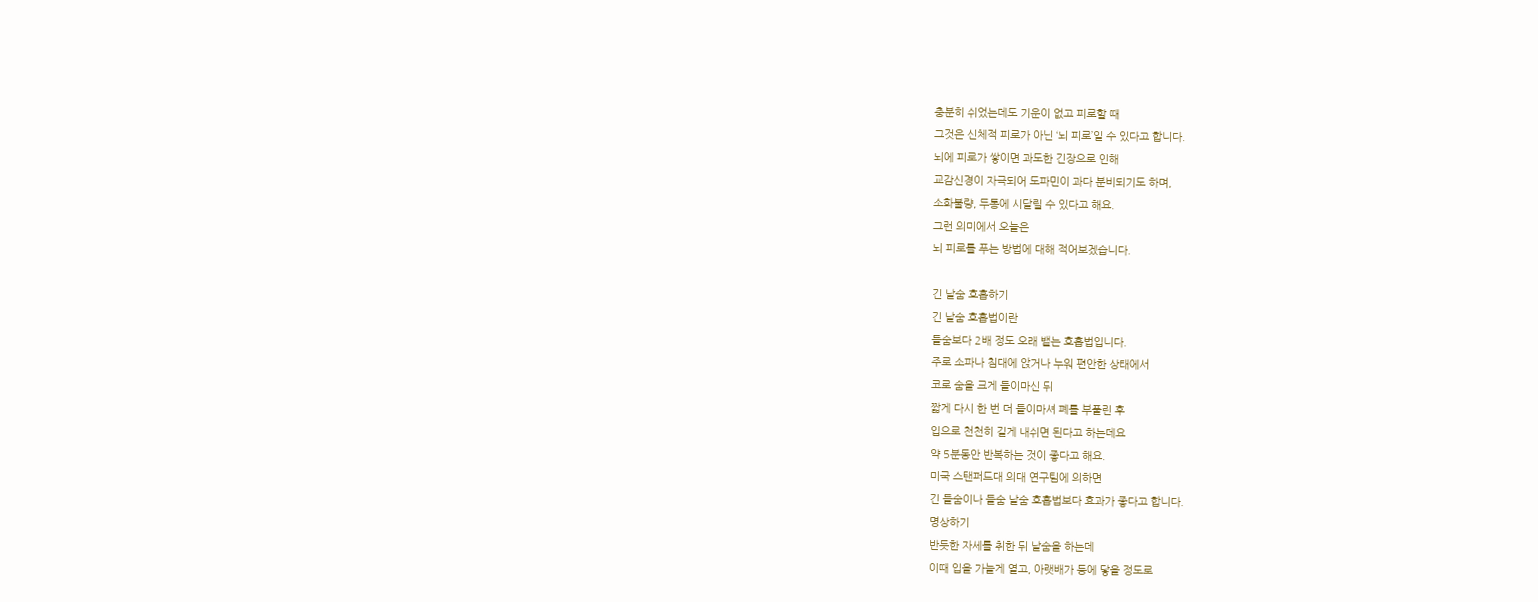충분히 쉬었는데도 기운이 없고 피로할 때
그것은 신체적 피로가 아닌 ‘뇌 피로’일 수 있다고 합니다.
뇌에 피로가 쌓이면 과도한 긴장으로 인해
교감신경이 자극되어 도파민이 과다 분비되기도 하며,
소화불량, 두통에 시달릴 수 있다고 해요.
그런 의미에서 오늘은
뇌 피로를 푸는 방법에 대해 적어보겠습니다.

긴 날숨 호흡하기
긴 날숨 호흡법이란
들숨보다 2배 정도 오래 뱉는 호흡법입니다.
주로 소파나 침대에 앉거나 누워 편안한 상태에서
코로 숨을 크게 들이마신 뒤
짧게 다시 한 번 더 들이마셔 폐를 부풀린 후
입으로 천천히 길게 내쉬면 된다고 하는데요
약 5분동안 반복하는 것이 좋다고 해요.
미국 스탠퍼드대 의대 연구팀에 의하면
긴 들숨이나 들숨 날숨 호흡법보다 효과가 좋다고 합니다.
명상하기
반듯한 자세를 취한 뒤 날숨을 하는데
이때 입을 가늘게 열고, 아랫배가 등에 닿을 정도로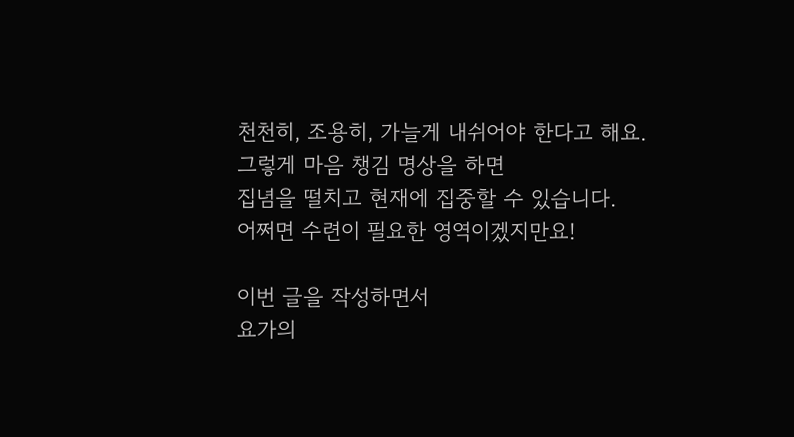천천히, 조용히, 가늘게 내쉬어야 한다고 해요.
그렇게 마음 챙김 명상을 하면
집념을 떨치고 현재에 집중할 수 있습니다.
어쩌면 수련이 필요한 영역이겠지만요!

이번 글을 작성하면서
요가의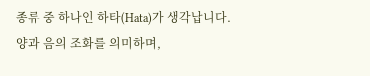종류 중 하나인 하타(Hata)가 생각납니다.
양과 음의 조화를 의미하며,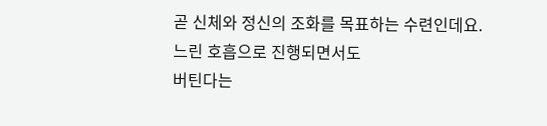곧 신체와 정신의 조화를 목표하는 수련인데요.
느린 호흡으로 진행되면서도
버틴다는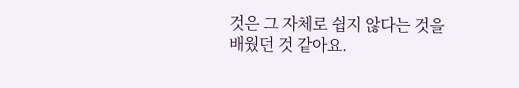것은 그 자체로 쉽지 않다는 것을 배웠던 것 같아요.